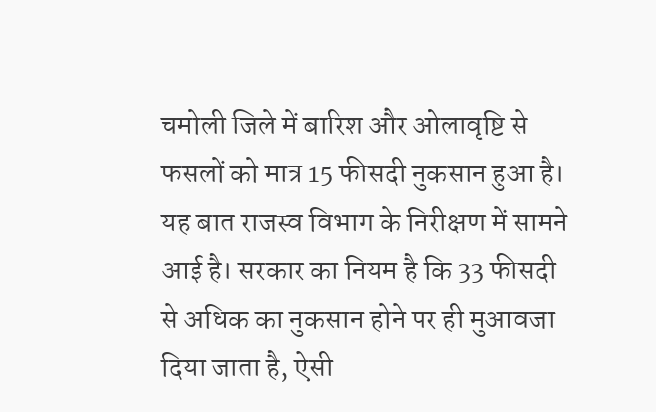चमोली जिले में बारिश और ओलावृष्टि से फसलों को मात्र 15 फीसदी नुकसान हुआ है। यह बात राजस्व विभाग के निरीक्षण में सामने आई है। सरकार का नियम है कि 33 फीसदी से अधिक का नुकसान होने पर ही मुआवजा दिया जाता है, ऐसी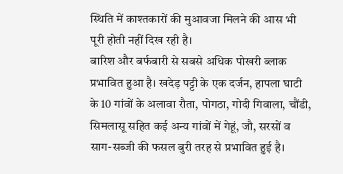स्थिति में काश्तकारों की मुआवजा मिलने की आस भी पूरी होती नहीं दिख रही है।
बारिश और बर्फबारी से सबसे अधिक पोखरी ब्लाक प्रभावित हुआ है। खदेड़ पट्टी के एक दर्जन, हापला घाटी के 10 गांवों के अलावा रौता, पोगठा, गोदी गिवाला, चौंडी, सिमलासू सहित कई अन्य गांवों में गेहूं, जौ, सरसों व साग-सब्जी की फसल बुरी तरह से प्रभावित हुई है।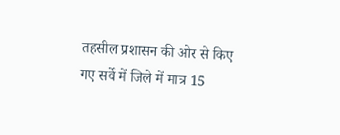तहसील प्रशासन की ओर से किए गए सर्वे में जिले में मात्र 15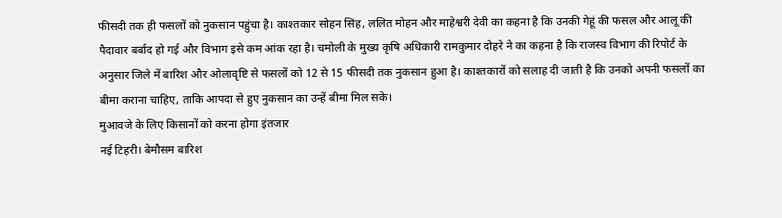फीसदी तक ही फसलों को नुकसान पहुंचा है। काश्तकार सोहन सिंह, ललित मोहन और माहेश्वरी देवी का कहना है कि उनकी गेहूं की फसल और आलू की पैदावार बर्बाद हो गई और विभाग इसे कम आंक रहा है। चमोली के मुख्य कृषि अधिकारी रामकुमार दोहरे ने का कहना है कि राजस्व विभाग की रिपोर्ट के अनुसार जिले में बारिश और ओलावृष्टि से फसलों को 12 से 15 फीसदी तक नुकसान हुआ है। काश्तकारों को सलाह दी जाती है कि उनको अपनी फसलों का बीमा कराना चाहिए, ताकि आपदा से हुए नुकसान का उन्हें बीमा मिल सके।
मुआवजे के लिए किसानों को करना होगा इंतजार
नई टिहरी। बेमौसम बारिश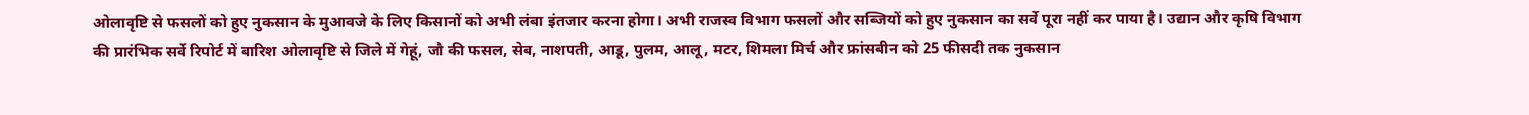ओलावृष्टि से फसलों को हुए नुकसान के मुआवजे के लिए किसानों को अभी लंबा इंतजार करना होगा। अभी राजस्व विभाग फसलों और सब्जियों को हुए नुकसान का सर्वे पूरा नहीं कर पाया है। उद्यान और कृषि विभाग की प्रारंभिक सर्वे रिपोर्ट में बारिश ओलावृष्टि से जिले में गेहूं, जौ की फसल, सेब, नाशपती, आडू, पुलम, आलू, मटर, शिमला मिर्च और फ्रांसबीन को 25 फीसदी तक नुकसान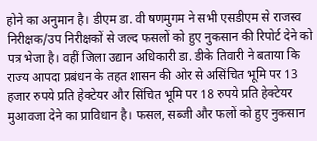होने का अनुमान है। डीएम डा. वी षणमुगम ने सभी एसडीएम से राजस्व निरीक्षक/उप निरीक्षकों से जल्द फसलों को हुए नुकसान की रिपोर्ट देने को पत्र भेजा है। वहीं जिला उद्यान अधिकारी डा. डीके तिवारी ने बताया कि राज्य आपदा प्रबंधन के तहत शासन की ओर से असिंचित भूमि पर 13 हजार रुपये प्रति हेक्टेयर और सिंचित भूमि पर 18 रुपये प्रति हेक्टेयर मुआवजा देने का प्राविधान है। फसल, सब्जी और फलों को हुए नुकसान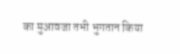का मुआवजा तभी भुगतान किया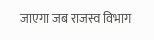जाएगा जब राजस्व विभाग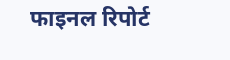फाइनल रिपोर्ट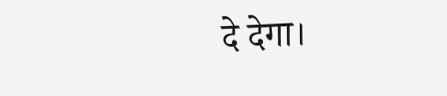दे देगा।